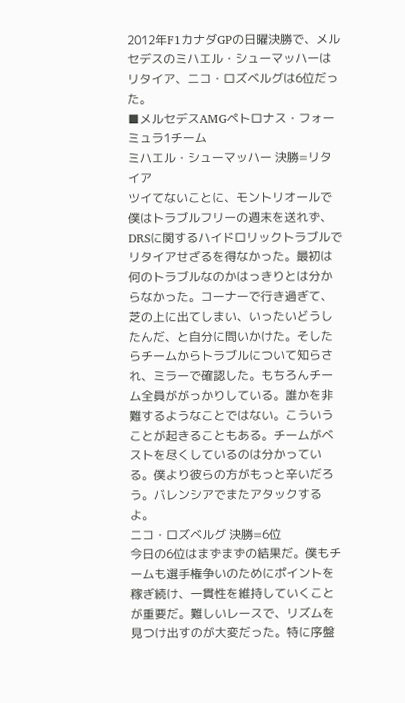2012年F1カナダGPの日曜決勝で、メルセデスのミハエル・シューマッハーはリタイア、ニコ・ロズベルグは6位だった。
■メルセデスAMGペトロナス・フォーミュラ1チーム
ミハエル・シューマッハー 決勝=リタイア
ツイてないことに、モントリオールで僕はトラブルフリーの週末を送れず、DRSに関するハイドロリックトラブルでリタイアせざるを得なかった。最初は何のトラブルなのかはっきりとは分からなかった。コーナーで行き過ぎて、芝の上に出てしまい、いったいどうしたんだ、と自分に問いかけた。そしたらチームからトラブルについて知らされ、ミラーで確認した。もちろんチーム全員ががっかりしている。誰かを非難するようなことではない。こういうことが起きることもある。チームがベストを尽くしているのは分かっている。僕より彼らの方がもっと辛いだろう。バレンシアでまたアタックするよ。
ニコ・ロズベルグ 決勝=6位
今日の6位はまずまずの結果だ。僕もチームも選手権争いのためにポイントを稼ぎ続け、一貫性を維持していくことが重要だ。難しいレースで、リズムを見つけ出すのが大変だった。特に序盤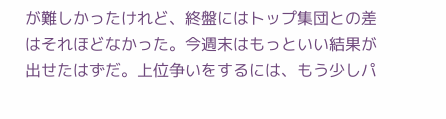が難しかったけれど、終盤にはトップ集団との差はそれほどなかった。今週末はもっといい結果が出せたはずだ。上位争いをするには、もう少しパ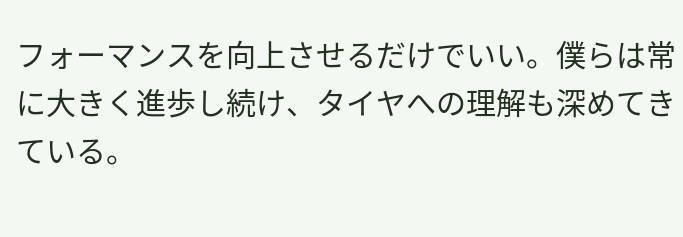フォーマンスを向上させるだけでいい。僕らは常に大きく進歩し続け、タイヤへの理解も深めてきている。